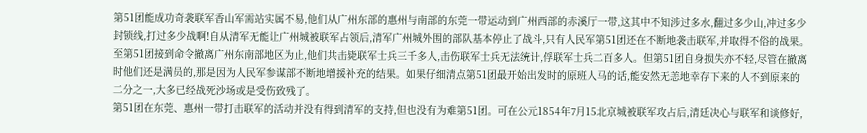第51团能成功奇袭联军香山军需站实属不易,他们从广州东部的惠州与南部的东莞一带运动到广州西部的赤溪厅一带,这其中不知涉过多水,翻过多少山,冲过多少封锁线,打过多少战啊!自从清军无能让广州城被联军占领后,清军广州城外围的部队基本停止了战斗,只有人民军第51团还在不断地袭击联军,并取得不俗的战果。至第51团接到命令撤离广州东南部地区为止,他们共击毙联军士兵三千多人,击伤联军士兵无法统计,俘联军士兵二百多人。但第51团自身损失亦不轻,尽管在撤离时他们还是满员的,那是因为人民军参谋部不断地增援补充的结果。如果仔细清点第51团最开始出发时的原班人马的话,能安然无恙地幸存下来的人不到原来的二分之一,大多已经战死沙场或是受伤致残了。
第51团在东莞、惠州一带打击联军的活动并没有得到清军的支持,但也没有为难第51团。可在公元1854年7月15北京城被联军攻占后,清廷决心与联军和谈修好,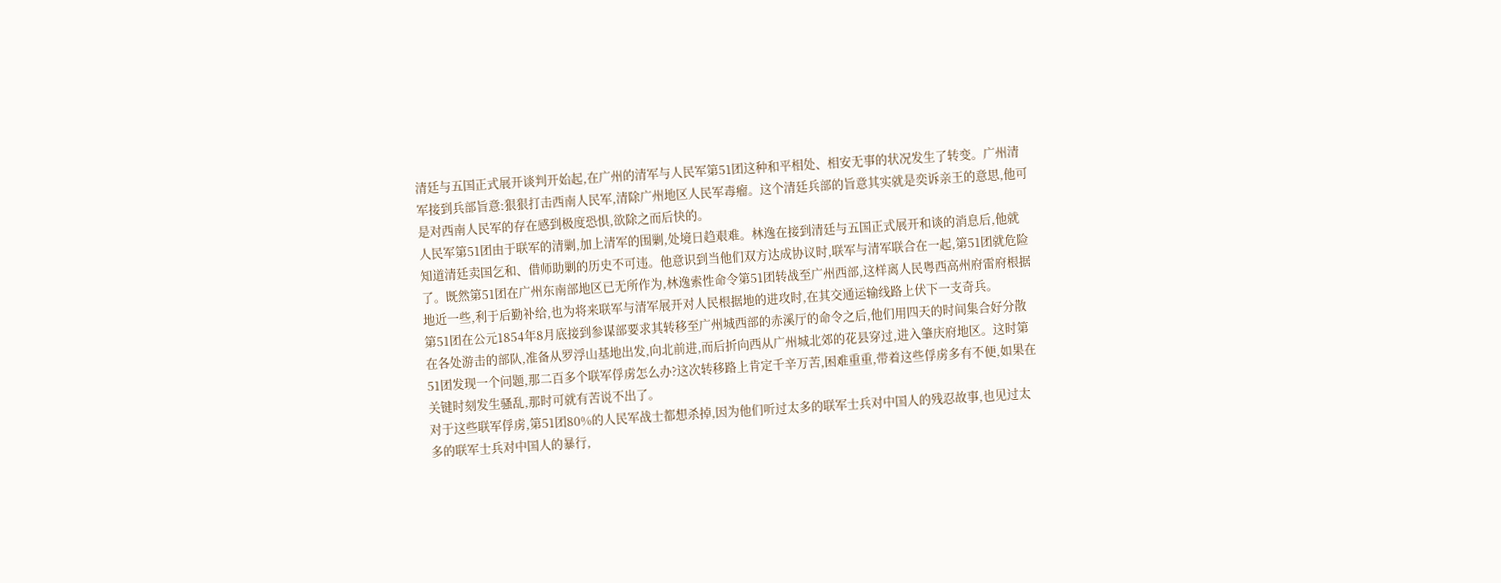清廷与五国正式展开谈判开始起,在广州的清军与人民军第51团这种和平相处、相安无事的状况发生了转变。广州清军接到兵部旨意:狠狠打击西南人民军,清除广州地区人民军毒瘤。这个清廷兵部的旨意其实就是奕诉亲王的意思,他可是对西南人民军的存在感到极度恐惧,欲除之而后快的。
人民军第51团由于联军的清剿,加上清军的围剿,处境日趋艰难。林逸在接到清廷与五国正式展开和谈的消息后,他就知道清廷卖国乞和、借师助剿的历史不可违。他意识到当他们双方达成协议时,联军与清军联合在一起,第51团就危险了。既然第51团在广州东南部地区已无所作为,林逸索性命令第51团转战至广州西部,这样离人民粤西高州府雷府根据地近一些,利于后勤补给,也为将来联军与清军展开对人民根据地的进攻时,在其交通运输线路上伏下一支奇兵。
第51团在公元1854年8月底接到参谋部要求其转移至广州城西部的赤溪厅的命令之后,他们用四天的时间集合好分散在各处游击的部队,准备从罗浮山基地出发,向北前进,而后折向西从广州城北郊的花县穿过,进入肇庆府地区。这时第51团发现一个问题,那二百多个联军俘虏怎么办?这次转移路上肯定千辛万苦,困难重重,带着这些俘虏多有不便,如果在关键时刻发生骚乱,那时可就有苦说不出了。
对于这些联军俘虏,第51团80%的人民军战士都想杀掉,因为他们听过太多的联军士兵对中国人的残忍故事,也见过太多的联军士兵对中国人的暴行,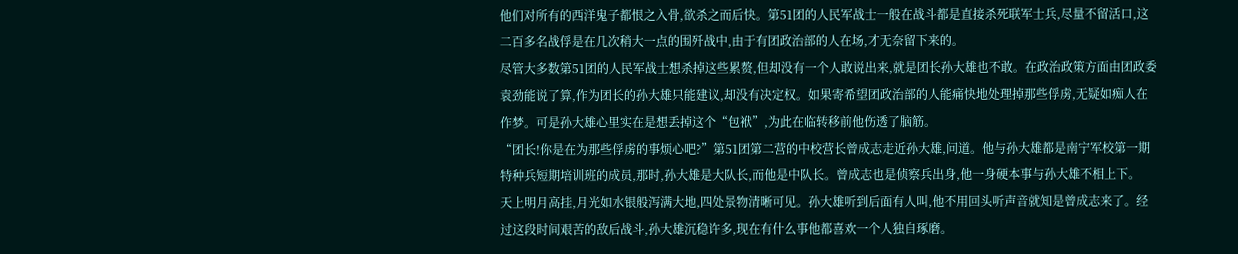他们对所有的西洋鬼子都恨之入骨,欲杀之而后快。第51团的人民军战士一般在战斗都是直接杀死联军士兵,尽量不留活口,这二百多名战俘是在几次稍大一点的围歼战中,由于有团政治部的人在场,才无奈留下来的。
尽管大多数第51团的人民军战士想杀掉这些累赘,但却没有一个人敢说出来,就是团长孙大雄也不敢。在政治政策方面由团政委袁劲能说了算,作为团长的孙大雄只能建议,却没有决定权。如果寄希望团政治部的人能痛快地处理掉那些俘虏,无疑如痴人在作梦。可是孙大雄心里实在是想丢掉这个“包袱”,为此在临转移前他伤透了脑筋。
“团长!你是在为那些俘虏的事烦心吧?”第51团第二营的中校营长曾成志走近孙大雄,问道。他与孙大雄都是南宁军校第一期特种兵短期培训班的成员,那时,孙大雄是大队长,而他是中队长。曾成志也是侦察兵出身,他一身硬本事与孙大雄不相上下。
天上明月高挂,月光如水银般泻满大地,四处景物清晰可见。孙大雄听到后面有人叫,他不用回头听声音就知是曾成志来了。经过这段时间艰苦的敌后战斗,孙大雄沉稳许多,现在有什么事他都喜欢一个人独自琢磨。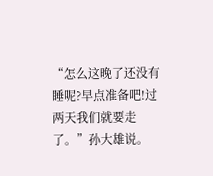“怎么这晚了还没有睡呢?早点准备吧!过两天我们就要走了。”孙大雄说。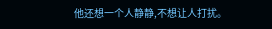他还想一个人静静,不想让人打扰。